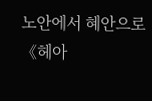노안에서 혜안으로
《헤아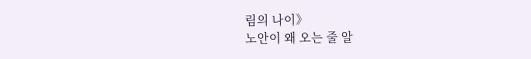림의 나이》
노안이 왜 오는 줄 알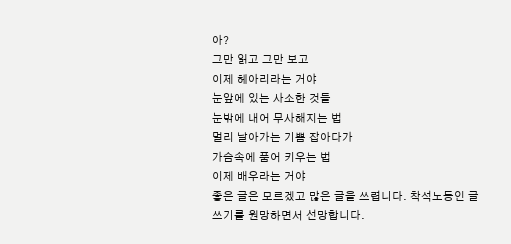아?
그만 읽고 그만 보고
이제 헤아리라는 거야
눈앞에 있는 사소한 것들
눈밖에 내어 무사해지는 법
멀리 날아가는 기쁨 잡아다가
가슴속에 품어 키우는 법
이제 배우라는 거야
좋은 글은 모르겠고 많은 글을 쓰렵니다. 착석노동인 글쓰기를 원망하면서 선망합니다.